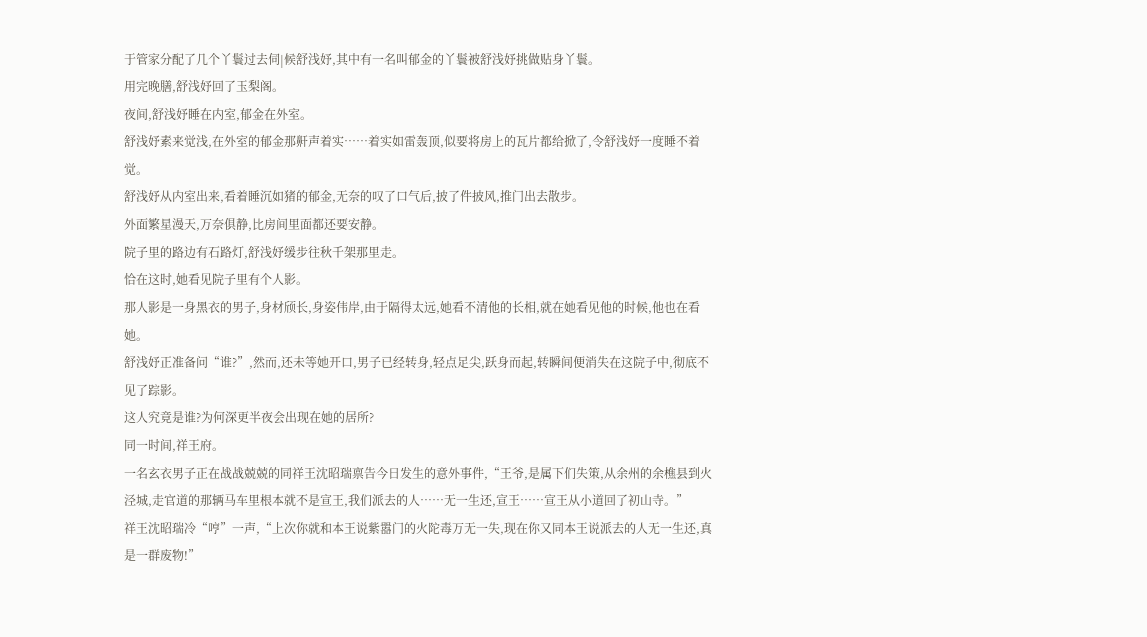于管家分配了几个丫鬟过去伺|候舒浅妤,其中有一名叫郁金的丫鬟被舒浅妤挑做贴身丫鬟。
用完晚膳,舒浅妤回了玉梨阁。
夜间,舒浅妤睡在内室,郁金在外室。
舒浅妤素来觉浅,在外室的郁金那鼾声着实……着实如雷轰顶,似要将房上的瓦片都给掀了,令舒浅妤一度睡不着觉。
舒浅妤从内室出来,看着睡沉如猪的郁金,无奈的叹了口气后,披了件披风,推门出去散步。
外面繁星漫天,万奈俱静,比房间里面都还要安静。
院子里的路边有石路灯,舒浅妤缓步往秋千架那里走。
恰在这时,她看见院子里有个人影。
那人影是一身黑衣的男子,身材颀长,身姿伟岸,由于隔得太远,她看不清他的长相,就在她看见他的时候,他也在看她。
舒浅妤正准备问“谁?”,然而,还未等她开口,男子已经转身,轻点足尖,跃身而起,转瞬间便消失在这院子中,彻底不见了踪影。
这人究竟是谁?为何深更半夜会出现在她的居所?
同一时间,祥王府。
一名玄衣男子正在战战兢兢的同祥王沈昭瑞禀告今日发生的意外事件,“王爷,是属下们失策,从余州的余樵县到火泾城,走官道的那辆马车里根本就不是宣王,我们派去的人……无一生还,宣王……宣王从小道回了初山寺。”
祥王沈昭瑞冷“哼”一声,“上次你就和本王说紫嚣门的火陀毒万无一失,现在你又同本王说派去的人无一生还,真是一群废物!”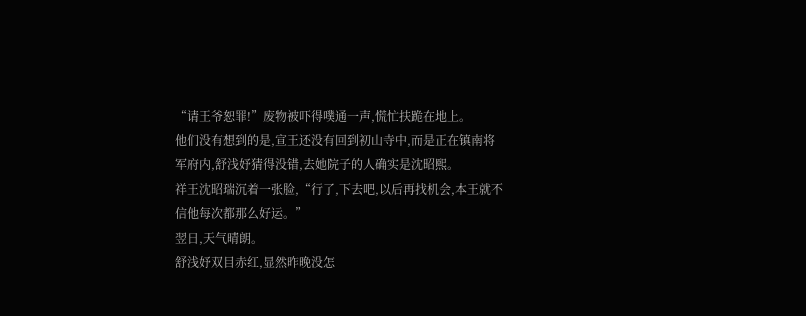“请王爷恕罪!”废物被吓得噗通一声,慌忙扶跪在地上。
他们没有想到的是,宣王还没有回到初山寺中,而是正在镇南将军府内,舒浅妤猜得没错,去她院子的人确实是沈昭熙。
祥王沈昭瑞沉着一张脸,“行了,下去吧,以后再找机会,本王就不信他每次都那么好运。”
翌日,天气晴朗。
舒浅妤双目赤红,显然昨晚没怎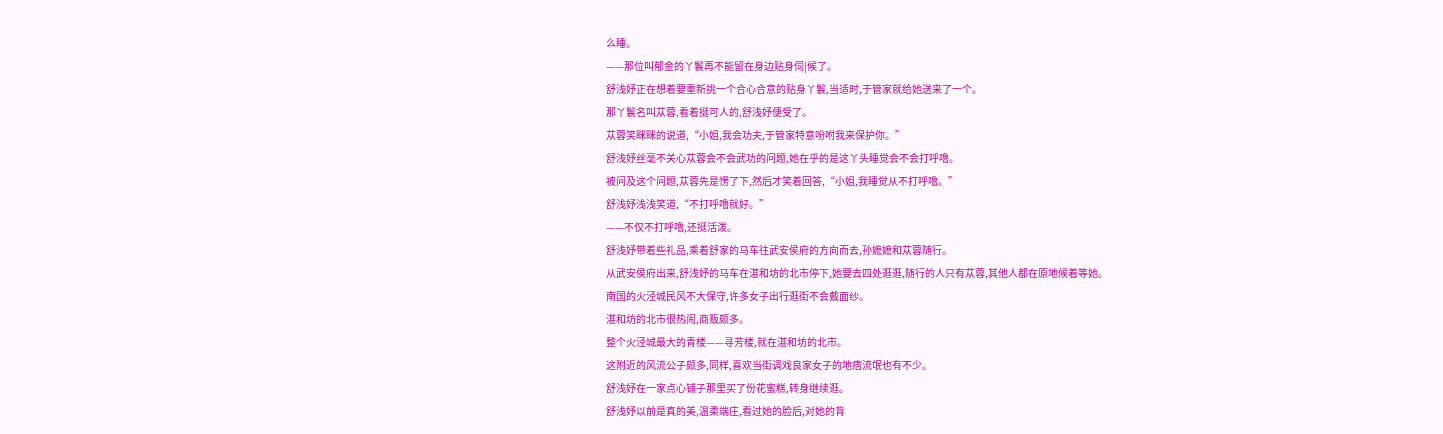么睡。
——那位叫郁金的丫鬟再不能留在身边贴身伺|候了。
舒浅妤正在想着要重新挑一个合心合意的贴身丫鬟,当适时,于管家就给她送来了一个。
那丫鬟名叫苁蓉,看着挺可人的,舒浅妤便受了。
苁蓉笑眯眯的说道,“小姐,我会功夫,于管家特意吩咐我来保护你。”
舒浅妤丝毫不关心苁蓉会不会武功的问题,她在乎的是这丫头睡觉会不会打呼噜。
被问及这个问题,苁蓉先是愣了下,然后才笑着回答,“小姐,我睡觉从不打呼噜。”
舒浅妤浅浅笑道,“不打呼噜就好。”
——不仅不打呼噜,还挺活泼。
舒浅妤带着些礼品,乘着舒家的马车往武安侯府的方向而去,孙嬷嬷和苁蓉随行。
从武安侯府出来,舒浅妤的马车在湛和坊的北市停下,她要去四处逛逛,随行的人只有苁蓉,其他人都在原地候着等她。
南国的火泾城民风不大保守,许多女子出行逛街不会戴面纱。
湛和坊的北市很热闹,商贩颇多。
整个火泾城最大的青楼——寻芳楼,就在湛和坊的北市。
这附近的风流公子颇多,同样,喜欢当街调戏良家女子的地痞流氓也有不少。
舒浅妤在一家点心铺子那里买了份花蜜糕,转身继续逛。
舒浅妤以前是真的美,温柔端庄,看过她的脸后,对她的背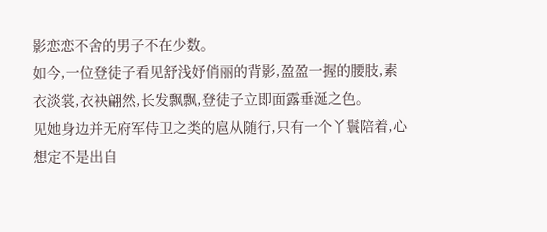影恋恋不舍的男子不在少数。
如今,一位登徒子看见舒浅妤俏丽的背影,盈盈一握的腰肢,素衣淡裳,衣袂翩然,长发飘飘,登徒子立即面露垂涎之色。
见她身边并无府军侍卫之类的扈从随行,只有一个丫鬟陪着,心想定不是出自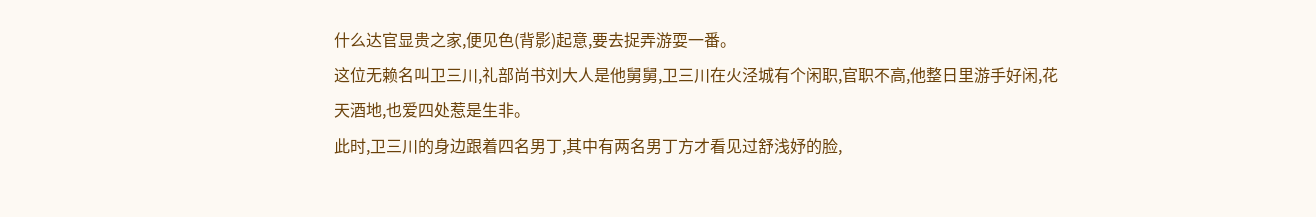什么达官显贵之家,便见色(背影)起意,要去捉弄游耍一番。
这位无赖名叫卫三川,礼部尚书刘大人是他舅舅,卫三川在火泾城有个闲职,官职不高,他整日里游手好闲,花天酒地,也爱四处惹是生非。
此时,卫三川的身边跟着四名男丁,其中有两名男丁方才看见过舒浅妤的脸,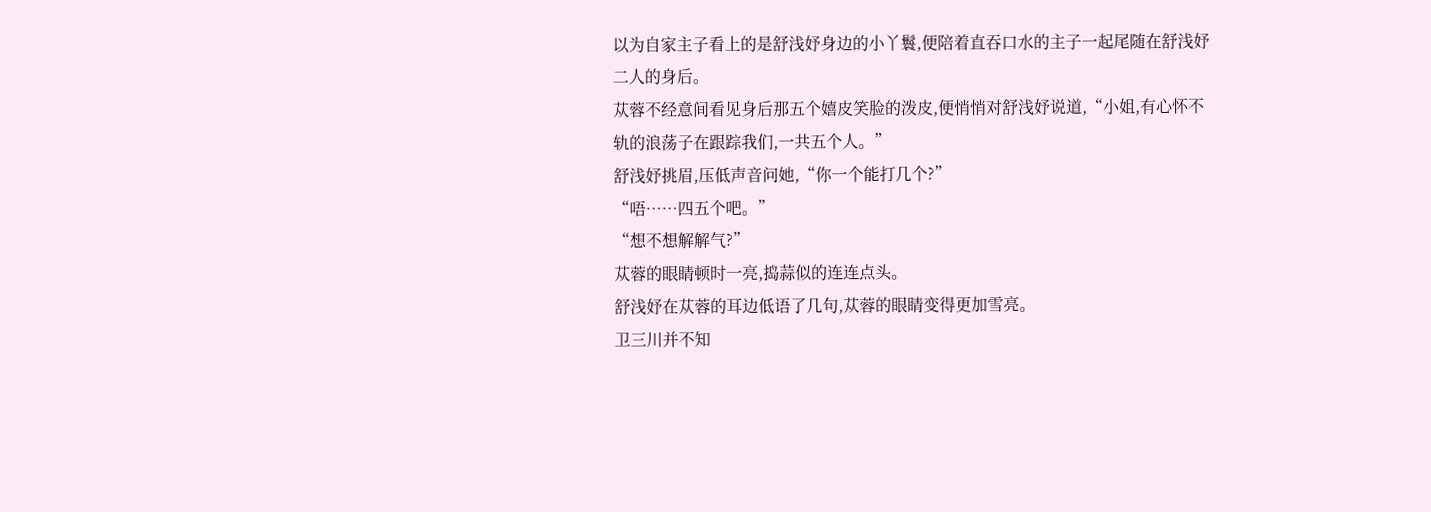以为自家主子看上的是舒浅妤身边的小丫鬟,便陪着直吞口水的主子一起尾随在舒浅妤二人的身后。
苁蓉不经意间看见身后那五个嬉皮笑脸的泼皮,便悄悄对舒浅妤说道,“小姐,有心怀不轨的浪荡子在跟踪我们,一共五个人。”
舒浅妤挑眉,压低声音问她,“你一个能打几个?”
“唔……四五个吧。”
“想不想解解气?”
苁蓉的眼睛顿时一亮,捣蒜似的连连点头。
舒浅妤在苁蓉的耳边低语了几句,苁蓉的眼睛变得更加雪亮。
卫三川并不知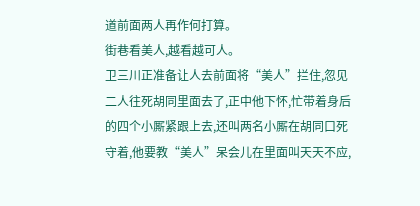道前面两人再作何打算。
街巷看美人,越看越可人。
卫三川正准备让人去前面将“美人”拦住,忽见二人往死胡同里面去了,正中他下怀,忙带着身后的四个小厮紧跟上去,还叫两名小厮在胡同口死守着,他要教“美人”呆会儿在里面叫天天不应,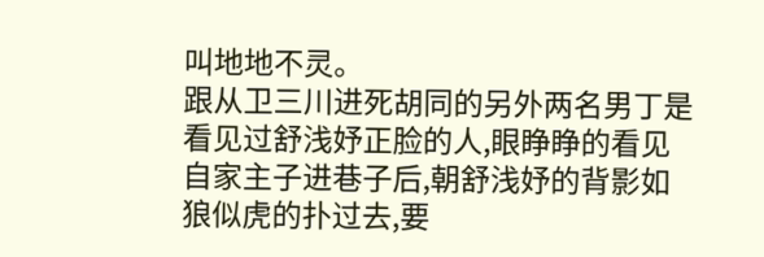叫地地不灵。
跟从卫三川进死胡同的另外两名男丁是看见过舒浅妤正脸的人,眼睁睁的看见自家主子进巷子后,朝舒浅妤的背影如狼似虎的扑过去,要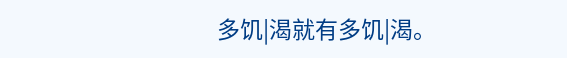多饥|渴就有多饥|渴。